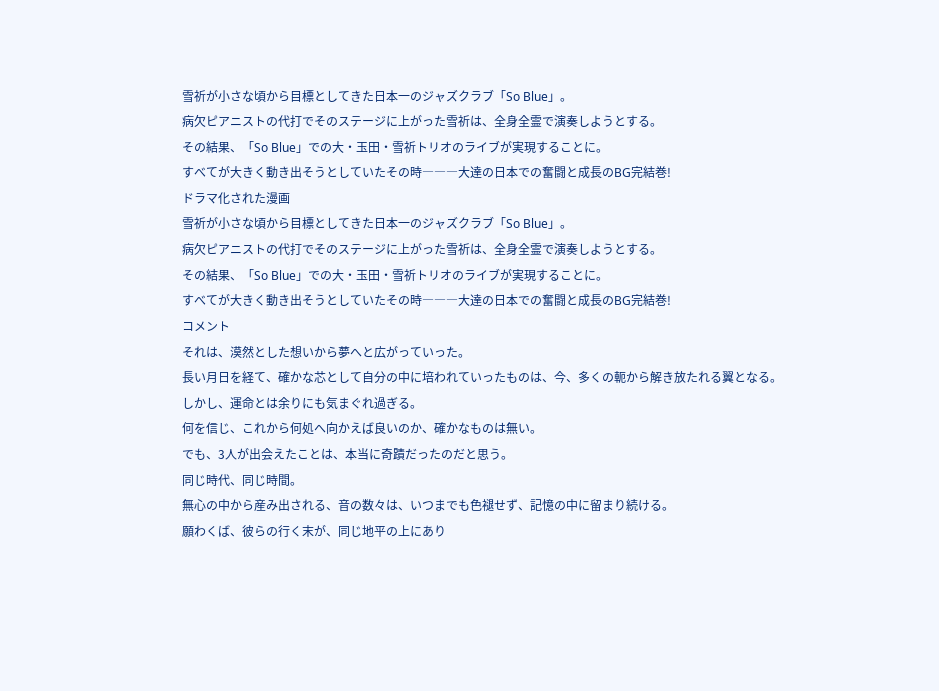雪祈が小さな頃から目標としてきた日本一のジャズクラブ「So Blue」。
病欠ピアニストの代打でそのステージに上がった雪祈は、全身全霊で演奏しようとする。
その結果、「So Blue」での大・玉田・雪祈トリオのライブが実現することに。
すべてが大きく動き出そうとしていたその時―――大達の日本での奮闘と成長のBG完結巻!
ドラマ化された漫画
雪祈が小さな頃から目標としてきた日本一のジャズクラブ「So Blue」。
病欠ピアニストの代打でそのステージに上がった雪祈は、全身全霊で演奏しようとする。
その結果、「So Blue」での大・玉田・雪祈トリオのライブが実現することに。
すべてが大きく動き出そうとしていたその時―――大達の日本での奮闘と成長のBG完結巻!
コメント
それは、漠然とした想いから夢へと広がっていった。
長い月日を経て、確かな芯として自分の中に培われていったものは、今、多くの軛から解き放たれる翼となる。
しかし、運命とは余りにも気まぐれ過ぎる。
何を信じ、これから何処へ向かえば良いのか、確かなものは無い。
でも、3人が出会えたことは、本当に奇蹟だったのだと思う。
同じ時代、同じ時間。
無心の中から産み出される、音の数々は、いつまでも色褪せず、記憶の中に留まり続ける。
願わくば、彼らの行く末が、同じ地平の上にあり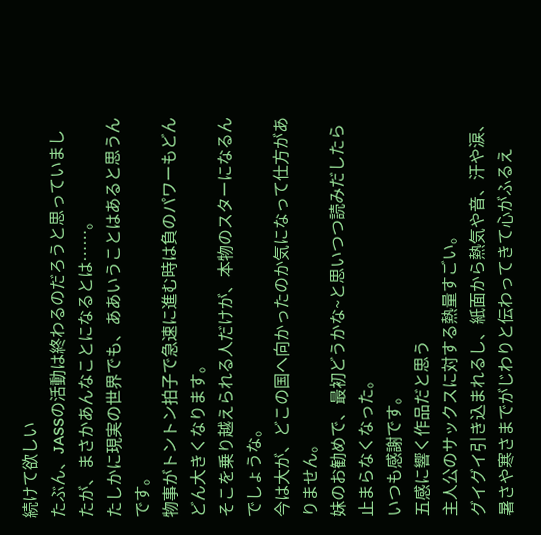続けて欲しい
たぶん、JASSの活動は終わるのだろうと思っていましたが、まさかあんなことになるとは……。
たしかに現実の世界でも、ああいうことはあると思うんです。
物事がトントン拍子で急速に進む時は負のパワーもどんどん大きくなります。
そこを乗り越えられる人だけが、本物のスターになるんでしょうな。
今は大が、どこの国へ向かったのか気になって仕方がありません。
妹のお勧めで、最初どうかな~と思いつつ読みだしたら止まらなくなった。
いつも感謝です。
五感に響く作品だと思う
主人公のサックスに対する熱量すごい。
グイグイ引き込まれるし、紙面から熱気や音、汗や涙、暑さや寒さまでがじわりと伝わってきて心がふるえ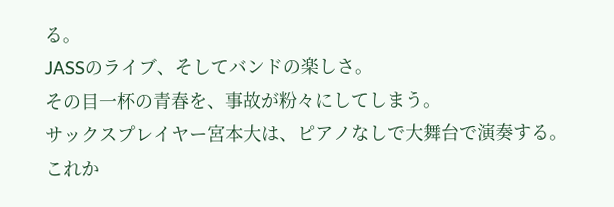る。
JASSのライブ、そしてバンドの楽しさ。
その目一杯の青春を、事故が粉々にしてしまう。
サックスプレイヤー宮本大は、ピアノなしで大舞台で演奏する。
これか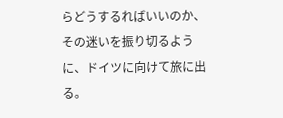らどうするればいいのか、その迷いを振り切るように、ドイツに向けて旅に出る。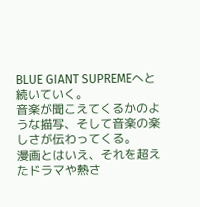BLUE GIANT SUPREMEへと続いていく。
音楽が聞こえてくるかのような描写、そして音楽の楽しさが伝わってくる。
漫画とはいえ、それを超えたドラマや熱さ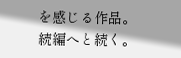を感じる作品。
続編へと続く。